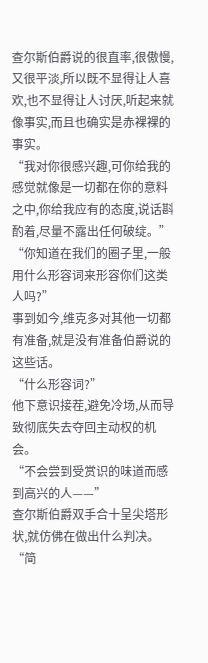查尔斯伯爵说的很直率,很傲慢,又很平淡,所以既不显得让人喜欢,也不显得让人讨厌,听起来就像事实,而且也确实是赤裸裸的事实。
“我对你很感兴趣,可你给我的感觉就像是一切都在你的意料之中,你给我应有的态度,说话斟酌着,尽量不露出任何破绽。”
“你知道在我们的圈子里,一般用什么形容词来形容你们这类人吗?”
事到如今,维克多对其他一切都有准备,就是没有准备伯爵说的这些话。
“什么形容词?”
他下意识接茬,避免冷场,从而导致彻底失去夺回主动权的机会。
“不会尝到受赏识的味道而感到高兴的人——”
查尔斯伯爵双手合十呈尖塔形状,就仿佛在做出什么判决。
“简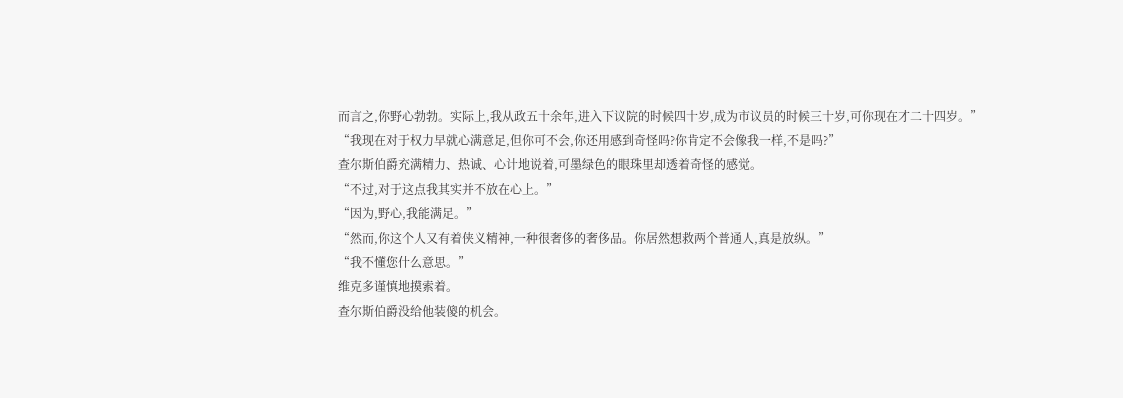而言之,你野心勃勃。实际上,我从政五十余年,进入下议院的时候四十岁,成为市议员的时候三十岁,可你现在才二十四岁。”
“我现在对于权力早就心满意足,但你可不会,你还用感到奇怪吗?你肯定不会像我一样,不是吗?”
查尔斯伯爵充满精力、热诚、心计地说着,可墨绿色的眼珠里却透着奇怪的感觉。
“不过,对于这点我其实并不放在心上。”
“因为,野心,我能满足。”
“然而,你这个人又有着侠义精神,一种很奢侈的奢侈品。你居然想救两个普通人,真是放纵。”
“我不懂您什么意思。”
维克多谨慎地摸索着。
查尔斯伯爵没给他装傻的机会。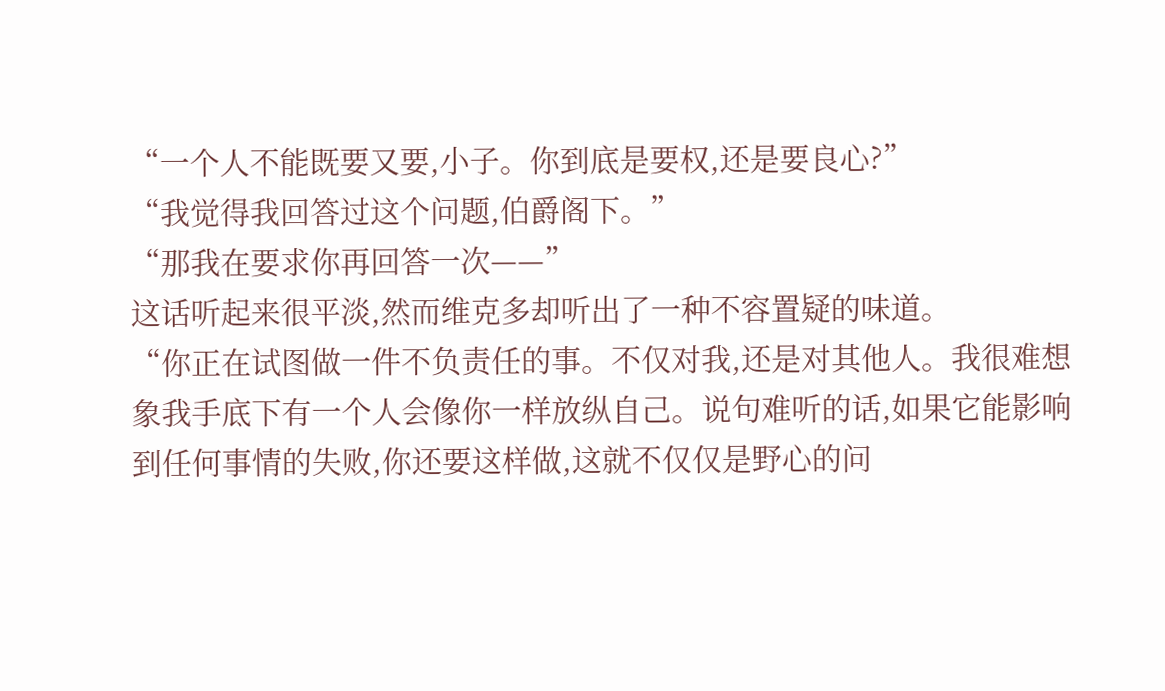“一个人不能既要又要,小子。你到底是要权,还是要良心?”
“我觉得我回答过这个问题,伯爵阁下。”
“那我在要求你再回答一次——”
这话听起来很平淡,然而维克多却听出了一种不容置疑的味道。
“你正在试图做一件不负责任的事。不仅对我,还是对其他人。我很难想象我手底下有一个人会像你一样放纵自己。说句难听的话,如果它能影响到任何事情的失败,你还要这样做,这就不仅仅是野心的问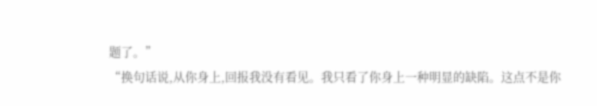题了。”
“换句话说,从你身上,回报我没有看见。我只看了你身上一种明显的缺陷。这点不是你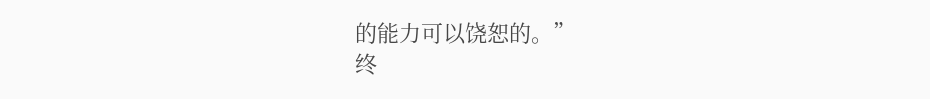的能力可以饶恕的。”
终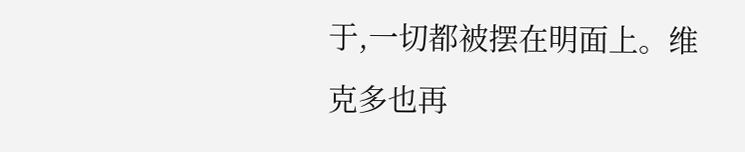于,一切都被摆在明面上。维克多也再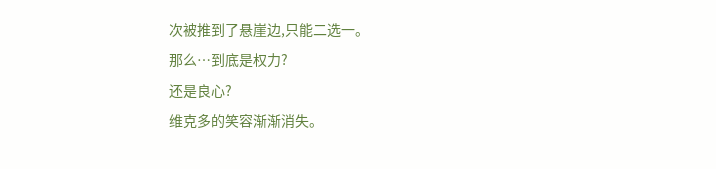次被推到了悬崖边,只能二选一。
那么…到底是权力?
还是良心?
维克多的笑容渐渐消失。